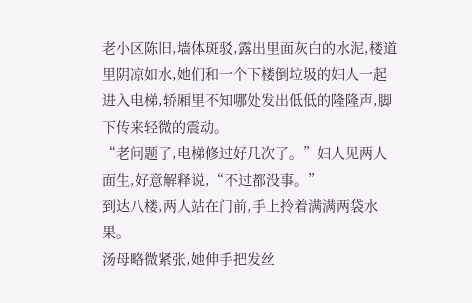老小区陈旧,墙体斑驳,露出里面灰白的水泥,楼道里阴凉如水,她们和一个下楼倒垃圾的妇人一起进入电梯,轿厢里不知哪处发出低低的隆隆声,脚下传来轻微的震动。
“老问题了,电梯修过好几次了。”妇人见两人面生,好意解释说,“不过都没事。”
到达八楼,两人站在门前,手上拎着满满两袋水果。
汤母略微紧张,她伸手把发丝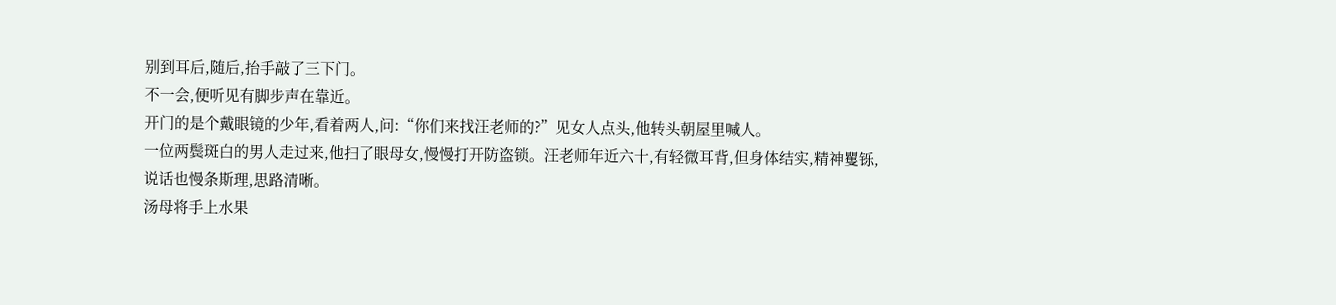别到耳后,随后,抬手敲了三下门。
不一会,便听见有脚步声在靠近。
开门的是个戴眼镜的少年,看着两人,问:“你们来找汪老师的?”见女人点头,他转头朝屋里喊人。
一位两鬓斑白的男人走过来,他扫了眼母女,慢慢打开防盗锁。汪老师年近六十,有轻微耳背,但身体结实,精神矍铄,说话也慢条斯理,思路清晰。
汤母将手上水果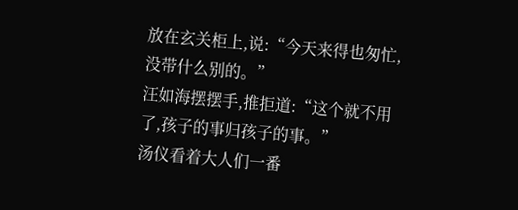放在玄关柜上,说:“今天来得也匆忙,没带什么别的。”
汪如海摆摆手,推拒道:“这个就不用了,孩子的事归孩子的事。”
汤仪看着大人们一番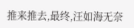推来推去,最终,汪如海无奈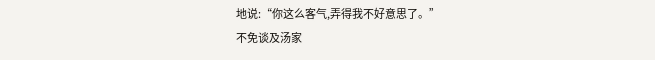地说:“你这么客气,弄得我不好意思了。”
不免谈及汤家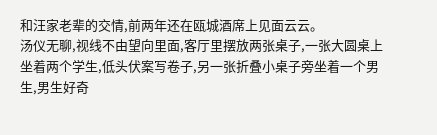和汪家老辈的交情,前两年还在瓯城酒席上见面云云。
汤仪无聊,视线不由望向里面,客厅里摆放两张桌子,一张大圆桌上坐着两个学生,低头伏案写卷子,另一张折叠小桌子旁坐着一个男生,男生好奇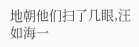地朝他们扫了几眼,汪如海一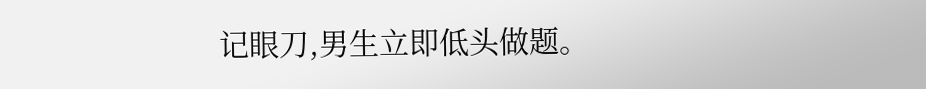记眼刀,男生立即低头做题。